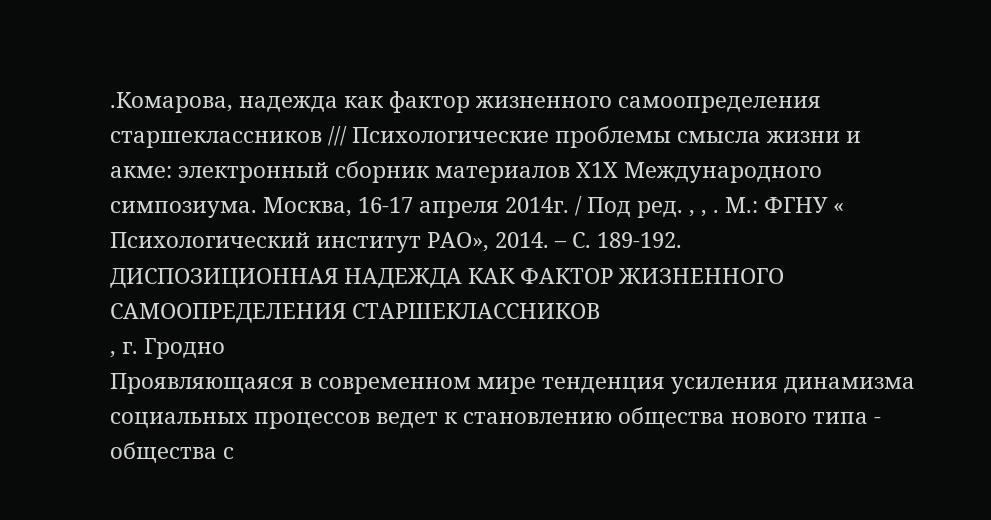.Комарова, надежда как фактор жизненного самоопределения старшеклассников /// Психологические проблемы смысла жизни и акме: электронный сборник материалов Х1Х Международного симпозиума. Москва, 16-17 апреля 2014г. / Под ред. , , . М.: ФГНУ « Психологический институт РАО», 2014. – С. 189-192.
ДИСПОЗИЦИОННАЯ НАДЕЖДА КАК ФАКТОР ЖИЗНЕННОГО САМООПРЕДЕЛЕНИЯ СТАРШЕКЛАССНИКОВ
, г. Гродно
Проявляющаяся в современном мире тенденция усиления динамизма социальных процессов ведет к становлению общества нового типа - общества с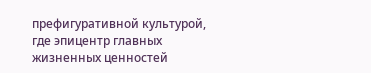префигуративной культурой, где эпицентр главных жизненных ценностей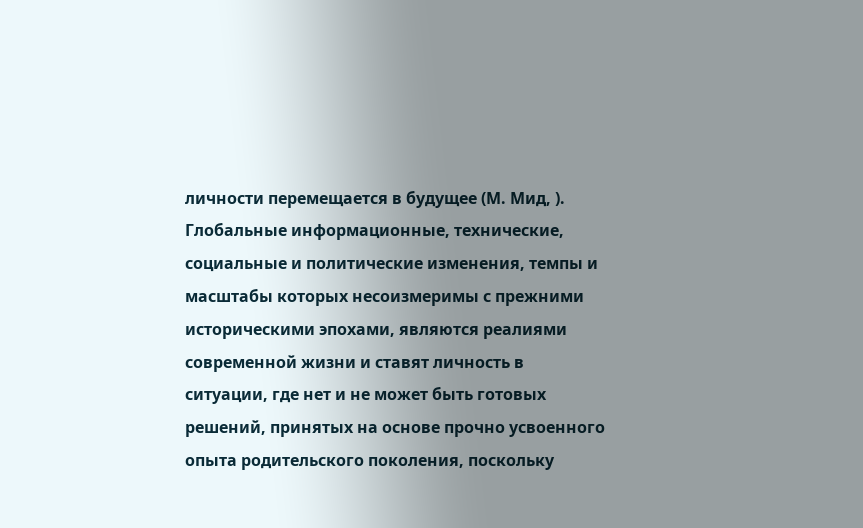личности перемещается в будущее (М. Мид, ). Глобальные информационные, технические, социальные и политические изменения, темпы и масштабы которых несоизмеримы с прежними историческими эпохами, являются реалиями современной жизни и ставят личность в ситуации, где нет и не может быть готовых решений, принятых на основе прочно усвоенного опыта родительского поколения, поскольку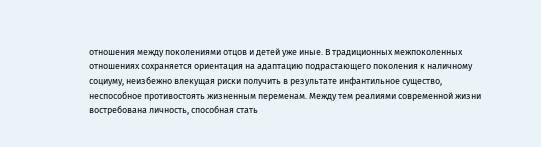отношения между поколениями отцов и детей уже иные. В традиционных межпоколенных отношениях сохраняется ориентация на адаптацию подрастающего поколения к наличному социуму, неизбежно влекущая риски получить в результате инфантильное существо, неспособное противостоять жизненным переменам. Между тем реалиями современной жизни востребована личность, способная стать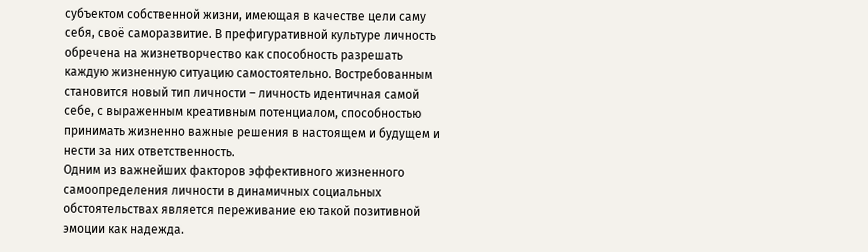субъектом собственной жизни, имеющая в качестве цели саму себя, своё саморазвитие. В префигуративной культуре личность обречена на жизнетворчество как способность разрешать каждую жизненную ситуацию самостоятельно. Востребованным становится новый тип личности – личность идентичная самой себе, с выраженным креативным потенциалом, способностью принимать жизненно важные решения в настоящем и будущем и нести за них ответственность.
Одним из важнейших факторов эффективного жизненного самоопределения личности в динамичных социальных обстоятельствах является переживание ею такой позитивной эмоции как надежда.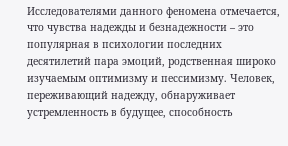Исследователями данного феномена отмечается, что чувства надежды и безнадежности – это популярная в психологии последних десятилетий пара эмоций, родственная широко изучаемым оптимизму и пессимизму. Человек, переживающий надежду, обнаруживает устремленность в будущее, способность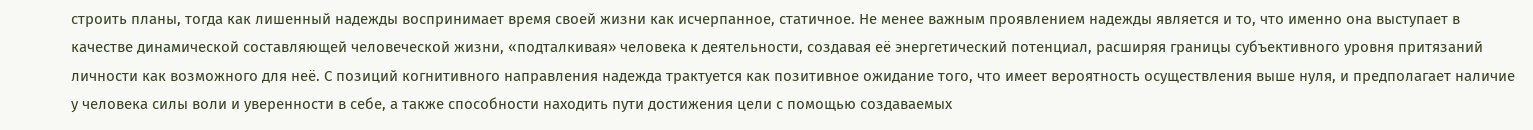строить планы, тогда как лишенный надежды воспринимает время своей жизни как исчерпанное, статичное. Не менее важным проявлением надежды является и то, что именно она выступает в качестве динамической составляющей человеческой жизни, «подталкивая» человека к деятельности, создавая её энергетический потенциал, расширяя границы субъективного уровня притязаний личности как возможного для неё. С позиций когнитивного направления надежда трактуется как позитивное ожидание того, что имеет вероятность осуществления выше нуля, и предполагает наличие у человека силы воли и уверенности в себе, а также способности находить пути достижения цели с помощью создаваемых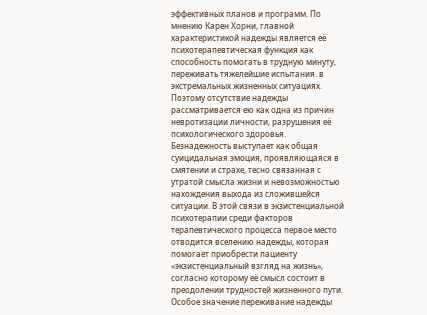эффективных планов и программ. По мнению Карен Хорни, главной характеристикой надежды является её психотерапевтическая функция как способность помогать в трудную минуту, переживать тяжелейшие испытания. в экстремальных жизненных ситуациях. Поэтому отсутствие надежды рассматривается ею как одна из причин невротизации личности, разрушения её психологического здоровья. Безнадежность выступает как общая суицидальная эмоция, проявляющаяся в смятении и страхе, тесно связанная с утратой смысла жизни и невозможностью нахождения выхода из сложившейся ситуации. В этой связи в экзистенциальной психотерапии среди факторов терапевтического процесса первое место отводится вселению надежды, которая помогает приобрести пациенту «экзистенциальный взгляд на жизнь», согласно которому её смысл состоит в преодолении трудностей жизненного пути.
Особое значение переживание надежды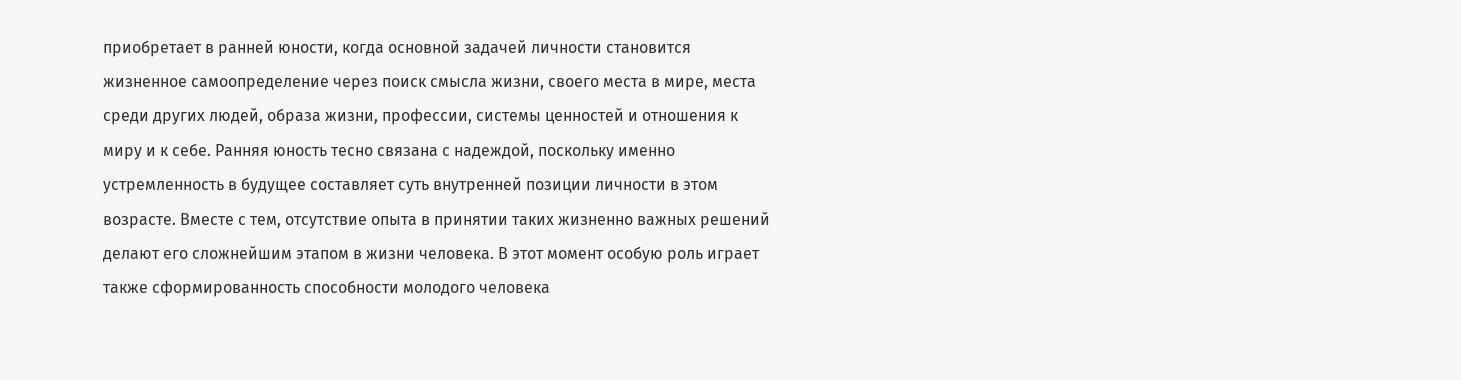приобретает в ранней юности, когда основной задачей личности становится жизненное самоопределение через поиск смысла жизни, своего места в мире, места среди других людей, образа жизни, профессии, системы ценностей и отношения к миру и к себе. Ранняя юность тесно связана с надеждой, поскольку именно устремленность в будущее составляет суть внутренней позиции личности в этом возрасте. Вместе с тем, отсутствие опыта в принятии таких жизненно важных решений делают его сложнейшим этапом в жизни человека. В этот момент особую роль играет также сформированность способности молодого человека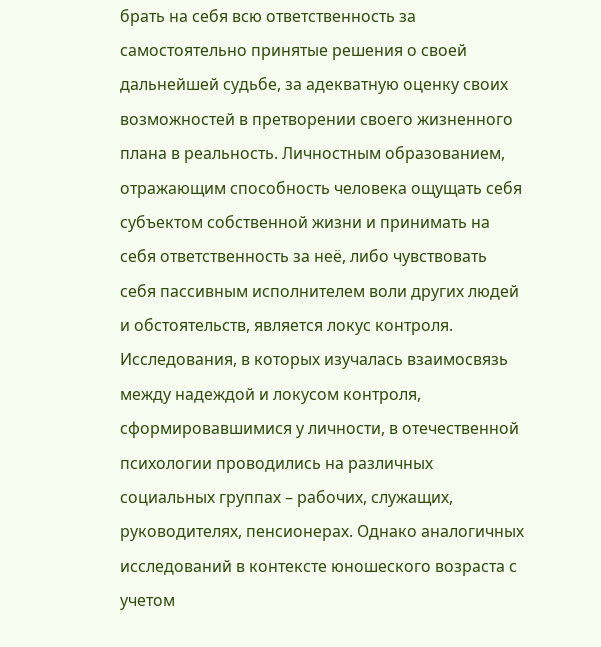брать на себя всю ответственность за самостоятельно принятые решения о своей дальнейшей судьбе, за адекватную оценку своих возможностей в претворении своего жизненного плана в реальность. Личностным образованием, отражающим способность человека ощущать себя субъектом собственной жизни и принимать на себя ответственность за неё, либо чувствовать себя пассивным исполнителем воли других людей и обстоятельств, является локус контроля.
Исследования, в которых изучалась взаимосвязь между надеждой и локусом контроля, сформировавшимися у личности, в отечественной психологии проводились на различных социальных группах – рабочих, служащих, руководителях, пенсионерах. Однако аналогичных исследований в контексте юношеского возраста с учетом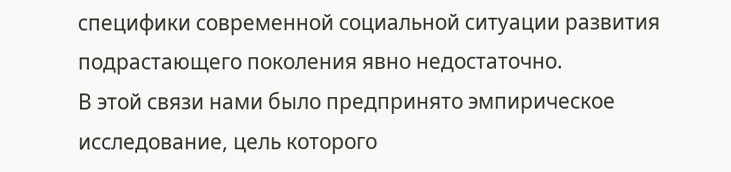специфики современной социальной ситуации развития подрастающего поколения явно недостаточно.
В этой связи нами было предпринято эмпирическое исследование, цель которого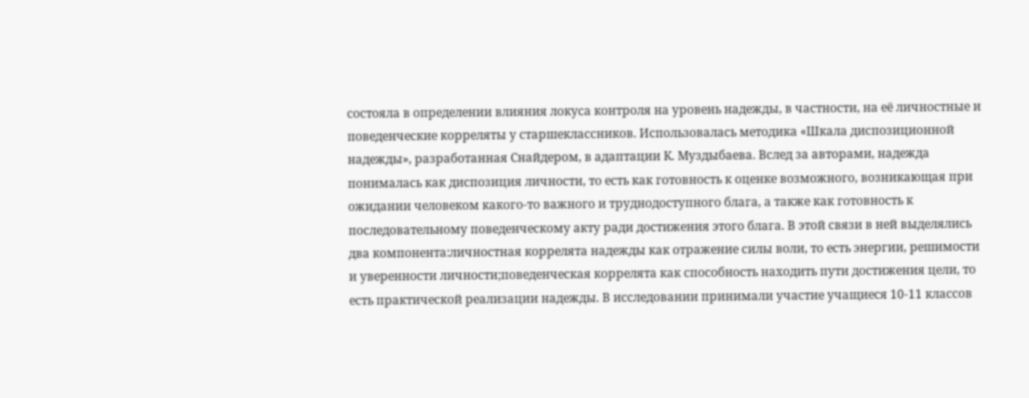состояла в определении влияния локуса контроля на уровень надежды, в частности, на её личностные и поведенческие корреляты у старшеклассников. Использовалась методика «Шкала диспозиционной надежды», разработанная Снайдером, в адаптации К. Муздыбаева. Вслед за авторами, надежда понималась как диспозиция личности, то есть как готовность к оценке возможного, возникающая при ожидании человеком какого-то важного и труднодоступного блага, а также как готовность к последовательному поведенческому акту ради достижения этого блага. В этой связи в ней выделялись два компонента:личностная коррелята надежды как отражение силы воли, то есть энергии, решимости и уверенности личности;поведенческая коррелята как способность находить пути достижения цели, то есть практической реализации надежды. В исследовании принимали участие учащиеся 10-11 классов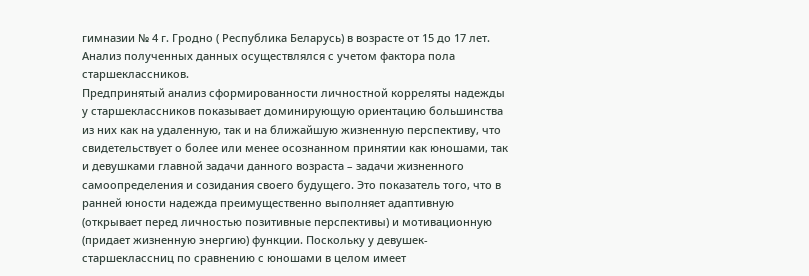гимназии № 4 г. Гродно ( Республика Беларусь) в возрасте от 15 до 17 лет. Анализ полученных данных осуществлялся с учетом фактора пола старшеклассников.
Предпринятый анализ сформированности личностной корреляты надежды у старшеклассников показывает доминирующую ориентацию большинства из них как на удаленную, так и на ближайшую жизненную перспективу, что свидетельствует о более или менее осознанном принятии как юношами, так и девушками главной задачи данного возраста – задачи жизненного самоопределения и созидания своего будущего. Это показатель того, что в ранней юности надежда преимущественно выполняет адаптивную (открывает перед личностью позитивные перспективы) и мотивационную (придает жизненную энергию) функции. Поскольку у девушек-старшеклассниц по сравнению с юношами в целом имеет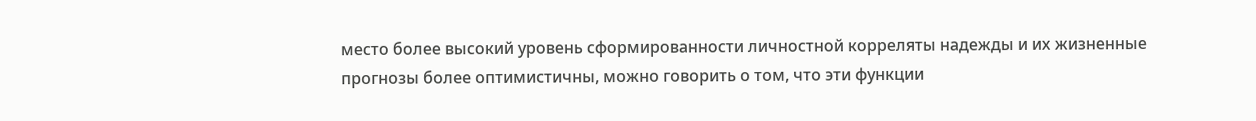место более высокий уровень сформированности личностной корреляты надежды и их жизненные прогнозы более оптимистичны, можно говорить о том, что эти функции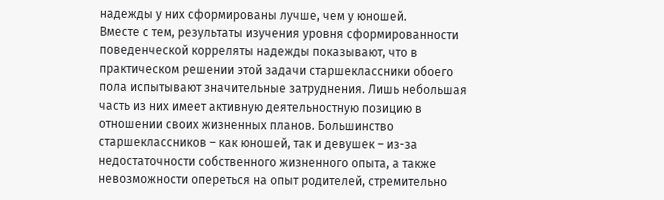надежды у них сформированы лучше, чем у юношей.
Вместе с тем, результаты изучения уровня сформированности поведенческой корреляты надежды показывают, что в практическом решении этой задачи старшеклассники обоего пола испытывают значительные затруднения. Лишь небольшая часть из них имеет активную деятельностную позицию в отношении своих жизненных планов. Большинство старшеклассников – как юношей, так и девушек – из-за недостаточности собственного жизненного опыта, а также невозможности опереться на опыт родителей, стремительно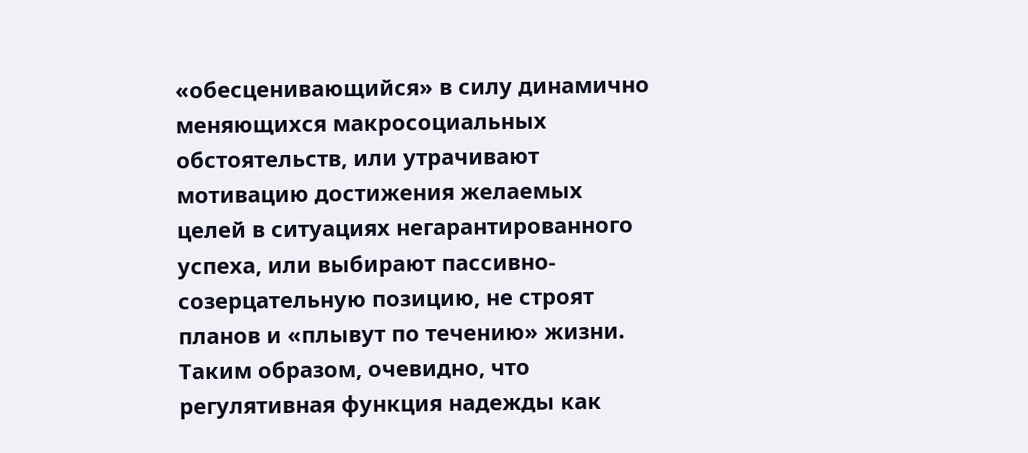«обесценивающийся» в силу динамично меняющихся макросоциальных обстоятельств, или утрачивают мотивацию достижения желаемых целей в ситуациях негарантированного успеха, или выбирают пассивно-созерцательную позицию, не строят планов и «плывут по течению» жизни. Таким образом, очевидно, что регулятивная функция надежды как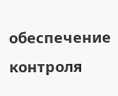обеспечение контроля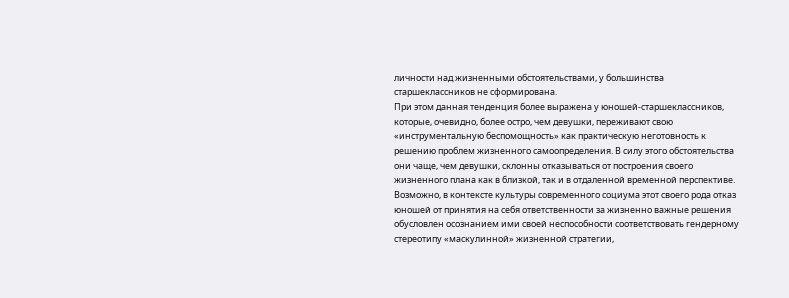личности над жизненными обстоятельствами, у большинства старшеклассников не сформирована.
При этом данная тенденция более выражена у юношей-старшеклассников, которые, очевидно, более остро, чем девушки, переживают свою «инструментальную беспомощность» как практическую неготовность к решению проблем жизненного самоопределения. В силу этого обстоятельства они чаще, чем девушки, склонны отказываться от построения своего жизненного плана как в близкой, так и в отдаленной временной перспективе. Возможно, в контексте культуры современного социума этот своего рода отказ юношей от принятия на себя ответственности за жизненно важные решения обусловлен осознанием ими своей неспособности соответствовать гендерному стереотипу «маскулинной» жизненной стратегии,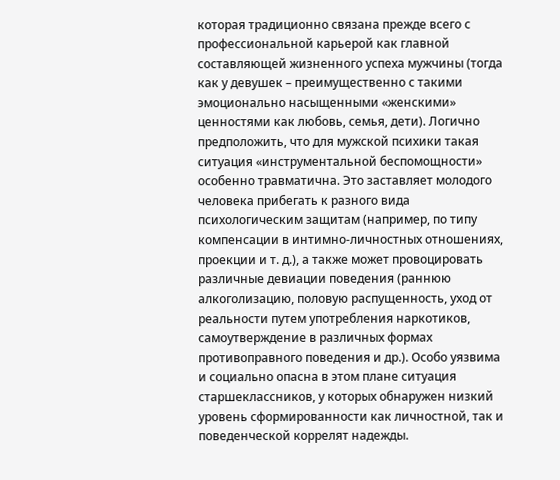которая традиционно связана прежде всего с профессиональной карьерой как главной составляющей жизненного успеха мужчины (тогда как у девушек – преимущественно с такими эмоционально насыщенными «женскими» ценностями как любовь, семья, дети). Логично предположить, что для мужской психики такая ситуация «инструментальной беспомощности» особенно травматична. Это заставляет молодого человека прибегать к разного вида психологическим защитам (например, по типу компенсации в интимно-личностных отношениях, проекции и т. д.), а также может провоцировать различные девиации поведения (раннюю алкоголизацию, половую распущенность, уход от реальности путем употребления наркотиков, самоутверждение в различных формах противоправного поведения и др.). Особо уязвима и социально опасна в этом плане ситуация старшеклассников, у которых обнаружен низкий уровень сформированности как личностной, так и поведенческой коррелят надежды.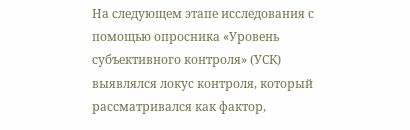На следующем этапе исследования с помощью опросника «Уровень субъективного контроля» (УСК) выявлялся локус контроля, который рассматривался как фактор,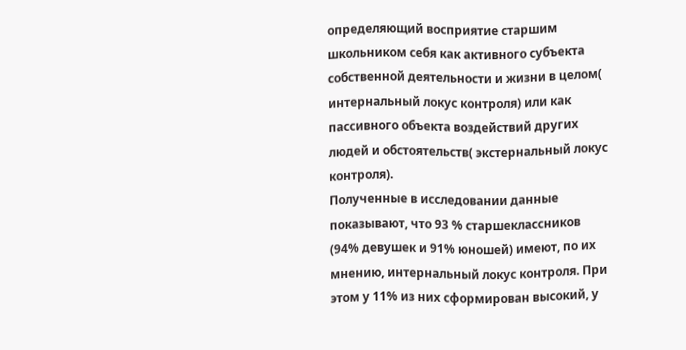определяющий восприятие старшим школьником себя как активного субъекта собственной деятельности и жизни в целом( интернальный локус контроля) или как пассивного объекта воздействий других людей и обстоятельств( экстернальный локус контроля).
Полученные в исследовании данные показывают, что 93 % старшеклассников (94% девушек и 91% юношей) имеют, по их мнению, интернальный локус контроля. При этом у 11% из них сформирован высокий, у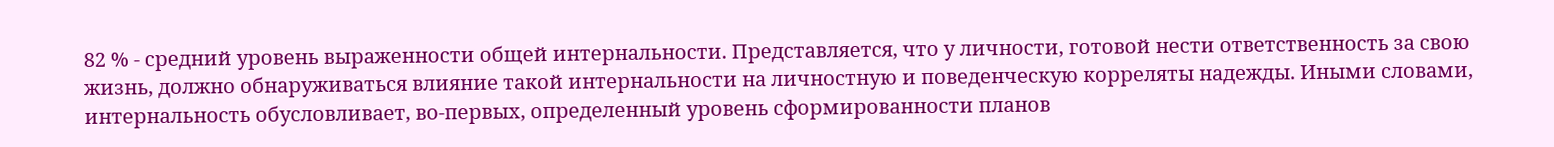82 % - средний уровень выраженности общей интернальности. Представляется, что у личности, готовой нести ответственность за свою жизнь, должно обнаруживаться влияние такой интернальности на личностную и поведенческую корреляты надежды. Иными словами, интернальность обусловливает, во-первых, определенный уровень сформированности планов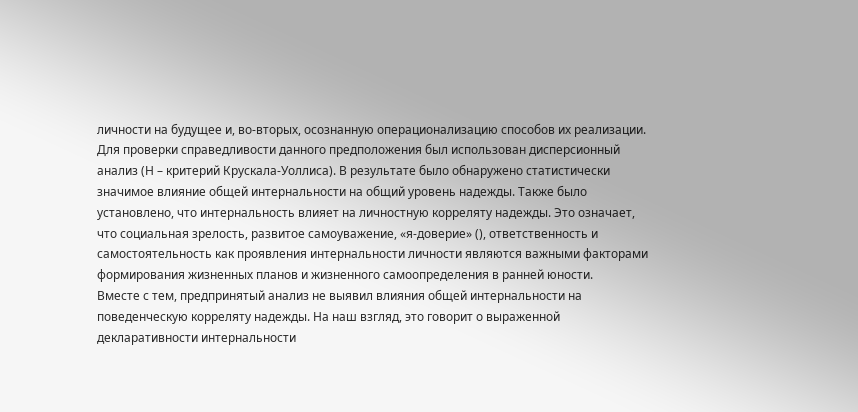личности на будущее и, во-вторых, осознанную операционализацию способов их реализации.
Для проверки справедливости данного предположения был использован дисперсионный анализ (Н – критерий Крускала-Уоллиса). В результате было обнаружено статистически значимое влияние общей интернальности на общий уровень надежды. Также было установлено, что интернальность влияет на личностную корреляту надежды. Это означает, что социальная зрелость, развитое самоуважение, «я-доверие» (), ответственность и самостоятельность как проявления интернальности личности являются важными факторами формирования жизненных планов и жизненного самоопределения в ранней юности.
Вместе с тем, предпринятый анализ не выявил влияния общей интернальности на поведенческую корреляту надежды. На наш взгляд, это говорит о выраженной декларативности интернальности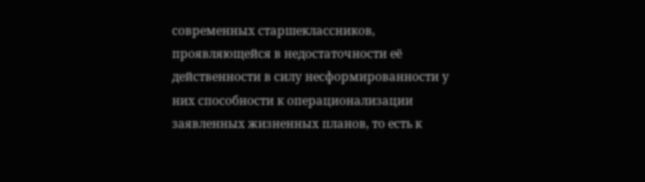современных старшеклассников, проявляющейся в недостаточности её действенности в силу несформированности у них способности к операционализации заявленных жизненных планов, то есть к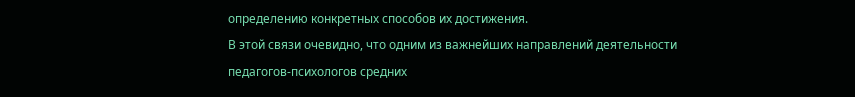определению конкретных способов их достижения.
В этой связи очевидно, что одним из важнейших направлений деятельности педагогов-психологов средних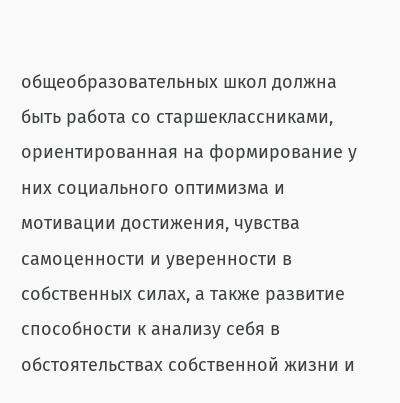общеобразовательных школ должна быть работа со старшеклассниками, ориентированная на формирование у них социального оптимизма и мотивации достижения, чувства самоценности и уверенности в собственных силах, а также развитие способности к анализу себя в обстоятельствах собственной жизни и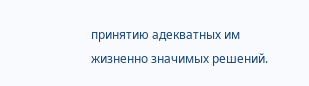принятию адекватных им жизненно значимых решений.